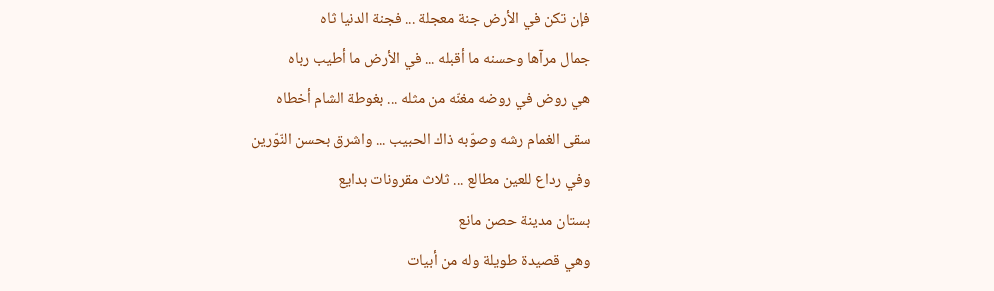فإن تكن في الأرض جنة معجلة ... فجنة الدنيا ثاه
جمال مرآها وحسنه ما أقبله ... في الأرض ما أطيب رباه
هي روض في روضه مغنّه من مثله ... بغوطة الشام أخطاه
سقى الغمام رشه وصوّبه ذاك الحبيب ... واشرق بحسن النّوّرين
وفي رداع للعين مطالع ... ثلاث مقرونات بدايع
بستان مدينة حصن مانع
وهي قصيدة طويلة وله من أبيات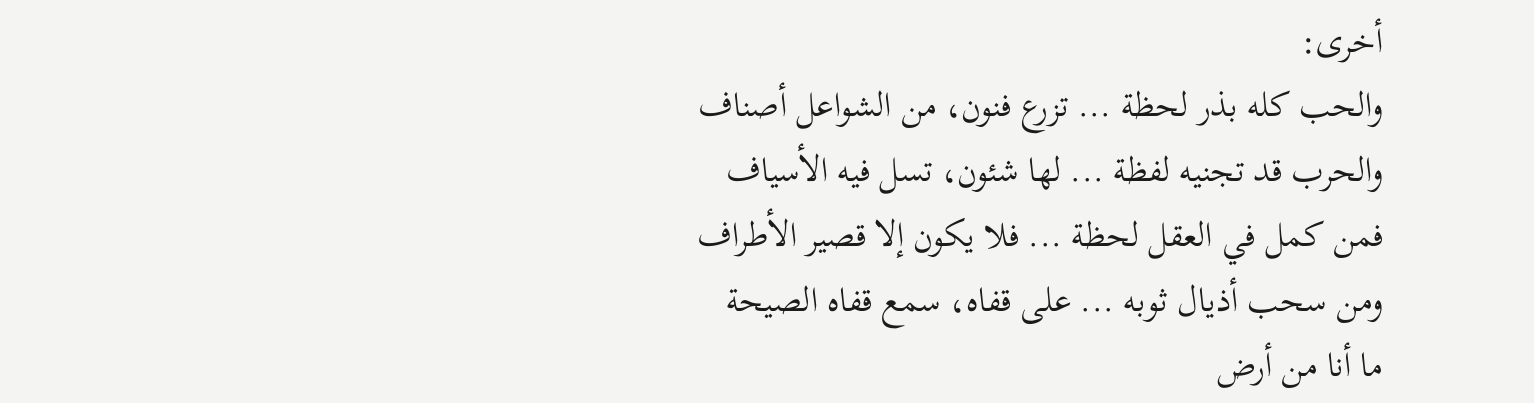أخرى:
والحب كله بذر لحظة ... تزرع فنون، من الشواعل أصناف
والحرب قد تجنيه لفظة ... لها شئون، تسل فيه الأسياف
فمن كمل في العقل لحظة ... فلا يكون إلا قصير الأطراف
ومن سحب أذيال ثوبه ... على قفاه، سمع قفاه الصيحة
ما أنا من أرض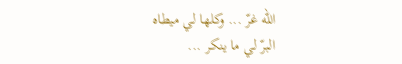الله غرّ ... وكلها لي ميطاه
البرّ لي ما ينكر ...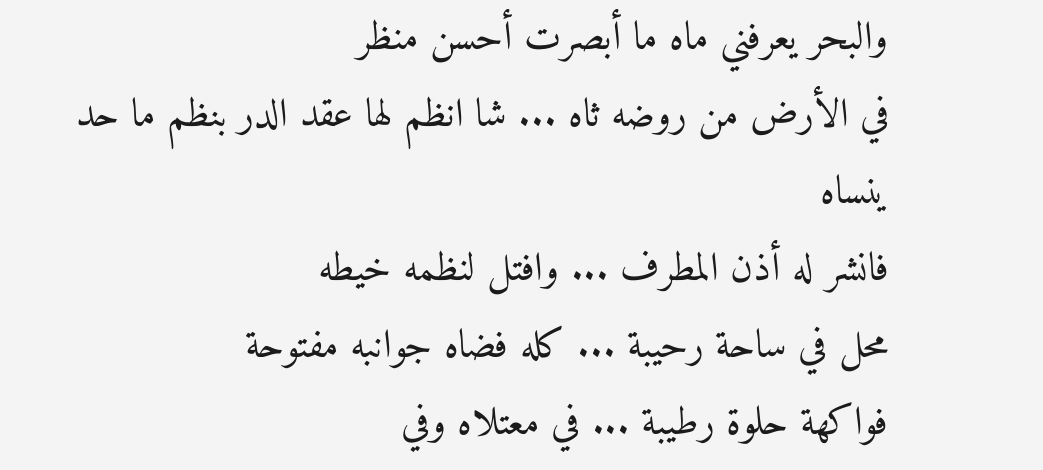والبحر يعرفني ماه ما أبصرت أحسن منظر
في الأرض من روضه ثاه ... شا انظم لها عقد الدر بنظم ما حد ينساه
فانشر له أذن المطرف ... وافتل لنظمه خيطه
محل في ساحة رحيبة ... كله فضاه جوانبه مفتوحة
فواكهة حلوة رطيبة ... في معتلاه وفي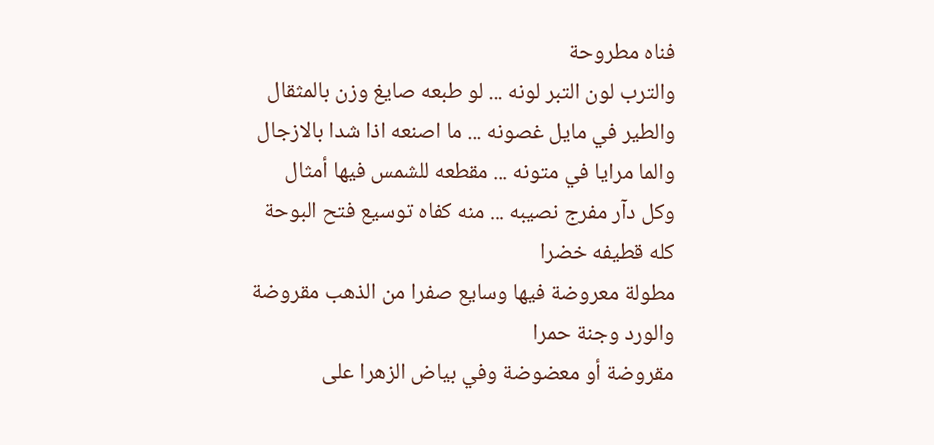فناه مطروحة
والترب لون التبر لونه ... لو طبعه صايغ وزن بالمثقال
والطير في مايل غصونه ... ما اصنعه اذا شدا بالازجال
والما مرايا في متونه ... مقطعه للشمس فيها أمثال
وكل دآر مفرج نصيبه ... منه كفاه توسيع فتح البوحة
كله قطيفه خضرا
مطولة معروضة فيها وسايع صفرا من الذهب مقروضة
والورد وجنة حمرا
مقروضة أو معضوضة وفي بياض الزهرا على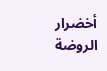أخضرار الروضة